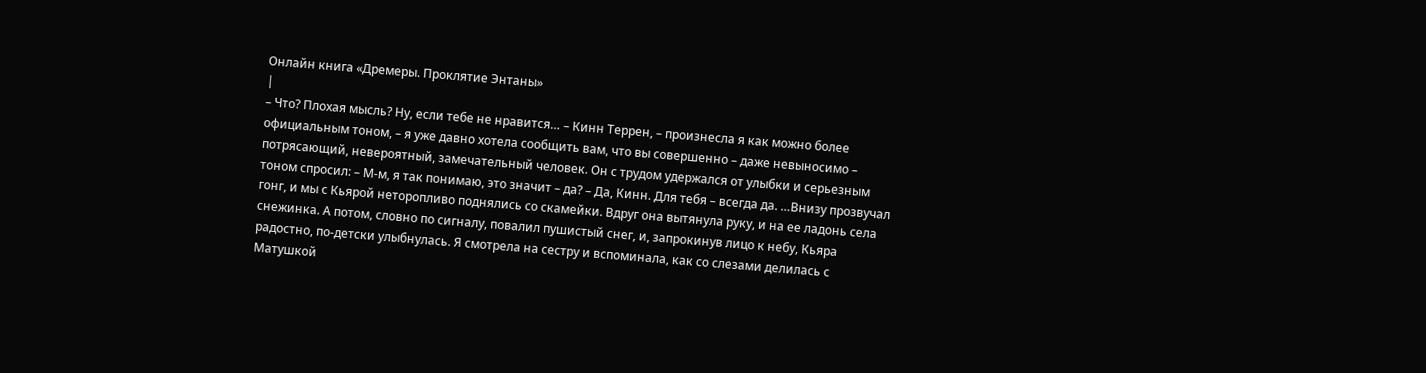Онлайн книга «Дремеры. Проклятие Энтаны»
|
– Что? Плохая мысль? Ну, если тебе не нравится… – Кинн Террен, – произнесла я как можно более официальным тоном, – я уже давно хотела сообщить вам, что вы совершенно – даже невыносимо – потрясающий, невероятный, замечательный человек. Он с трудом удержался от улыбки и серьезным тоном спросил: – М-м, я так понимаю, это значит – да? – Да, Кинн. Для тебя – всегда да. …Внизу прозвучал гонг, и мы с Кьярой неторопливо поднялись со скамейки. Вдруг она вытянула руку, и на ее ладонь села снежинка. А потом, словно по сигналу, повалил пушистый снег, и, запрокинув лицо к небу, Кьяра радостно, по-детски улыбнулась. Я смотрела на сестру и вспоминала, как со слезами делилась с Матушкой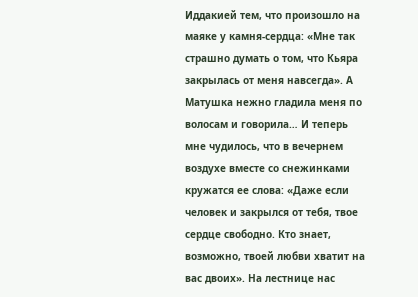Иддакией тем, что произошло на маяке у камня-сердца: «Мне так страшно думать о том, что Кьяра закрылась от меня навсегда». А Матушка нежно гладила меня по волосам и говорила… И теперь мне чудилось, что в вечернем воздухе вместе со снежинками кружатся ее слова: «Даже если человек и закрылся от тебя, твое сердце свободно. Кто знает, возможно, твоей любви хватит на вас двоих». На лестнице нас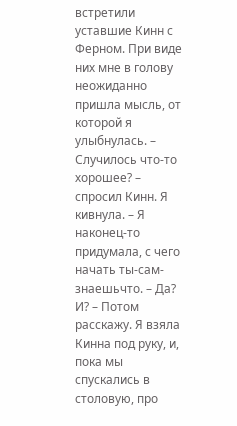встретили уставшие Кинн с Ферном. При виде них мне в голову неожиданно пришла мысль, от которой я улыбнулась. – Случилось что-то хорошее? – спросил Кинн. Я кивнула. – Я наконец-то придумала, с чего начать ты-сам-знаешьчто. – Да? И? – Потом расскажу. Я взяла Кинна под руку, и, пока мы спускались в столовую, про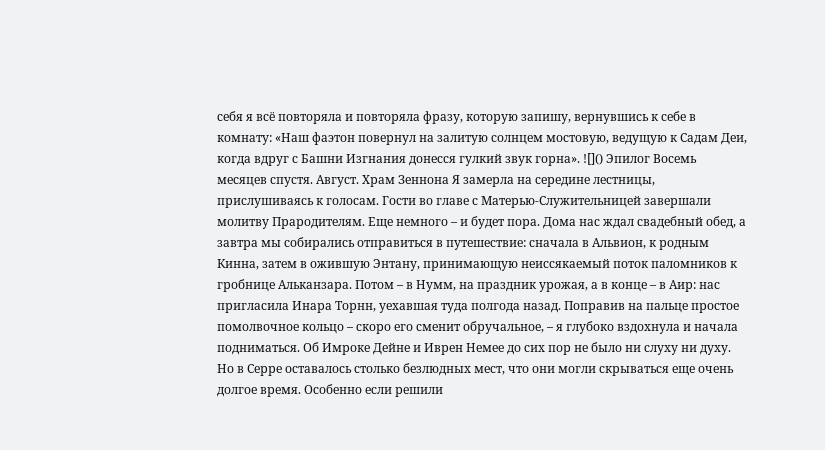себя я всё повторяла и повторяла фразу, которую запишу, вернувшись к себе в комнату: «Наш фаэтон повернул на залитую солнцем мостовую, ведущую к Садам Деи, когда вдруг с Башни Изгнания донесся гулкий звук горна». ![]() Эпилог Восемь месяцев спустя. Август. Храм Зеннона Я замерла на середине лестницы, прислушиваясь к голосам. Гости во главе с Матерью-Служительницей завершали молитву Прародителям. Еще немного – и будет пора. Дома нас ждал свадебный обед, а завтра мы собирались отправиться в путешествие: сначала в Альвион, к родным Кинна, затем в ожившую Энтану, принимающую неиссякаемый поток паломников к гробнице Альканзара. Потом – в Нумм, на праздник урожая, а в конце – в Аир: нас пригласила Инара Торнн, уехавшая туда полгода назад. Поправив на пальце простое помолвочное кольцо – скоро его сменит обручальное, – я глубоко вздохнула и начала подниматься. Об Имроке Дейне и Иврен Немее до сих пор не было ни слуху ни духу. Но в Серре оставалось столько безлюдных мест, что они могли скрываться еще очень долгое время. Особенно если решили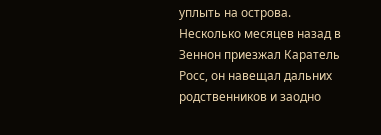уплыть на острова. Несколько месяцев назад в Зеннон приезжал Каратель Росс, он навещал дальних родственников и заодно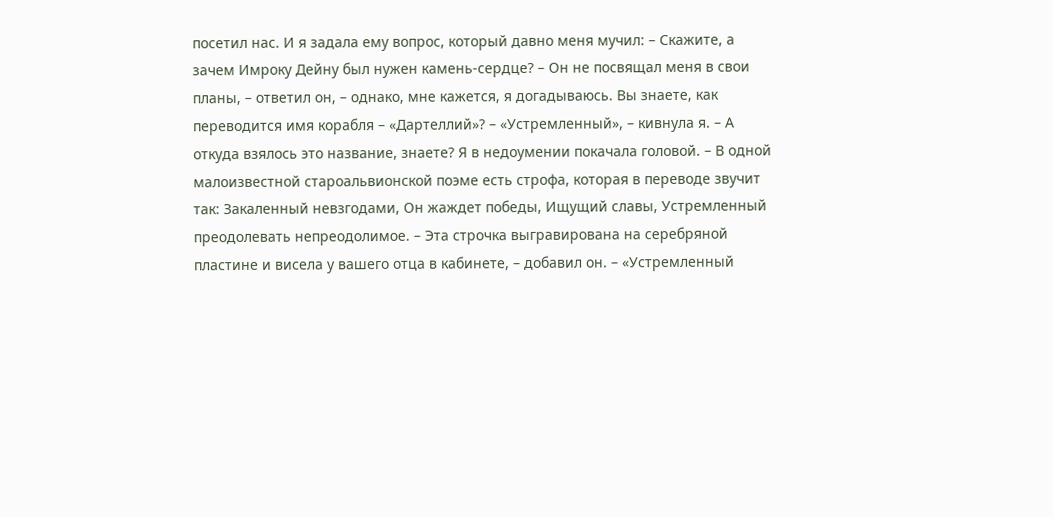посетил нас. И я задала ему вопрос, который давно меня мучил: – Скажите, а зачем Имроку Дейну был нужен камень-сердце? – Он не посвящал меня в свои планы, – ответил он, – однако, мне кажется, я догадываюсь. Вы знаете, как переводится имя корабля – «Дартеллий»? – «Устремленный», – кивнула я. – А откуда взялось это название, знаете? Я в недоумении покачала головой. – В одной малоизвестной староальвионской поэме есть строфа, которая в переводе звучит так: Закаленный невзгодами, Он жаждет победы, Ищущий славы, Устремленный преодолевать непреодолимое. – Эта строчка выгравирована на серебряной пластине и висела у вашего отца в кабинете, – добавил он. – «Устремленный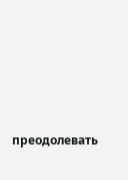преодолевать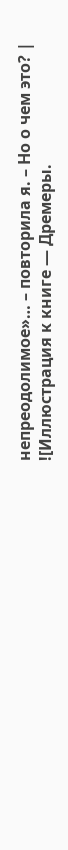непреодолимое»… – повторила я. – Но о чем это? |
![Иллюстрация к книге — Дремеры.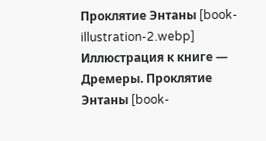Проклятие Энтаны [book-illustration-2.webp] Иллюстрация к книге — Дремеры. Проклятие Энтаны [book-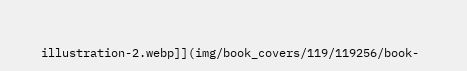illustration-2.webp]](img/book_covers/119/119256/book-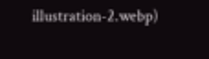illustration-2.webp)